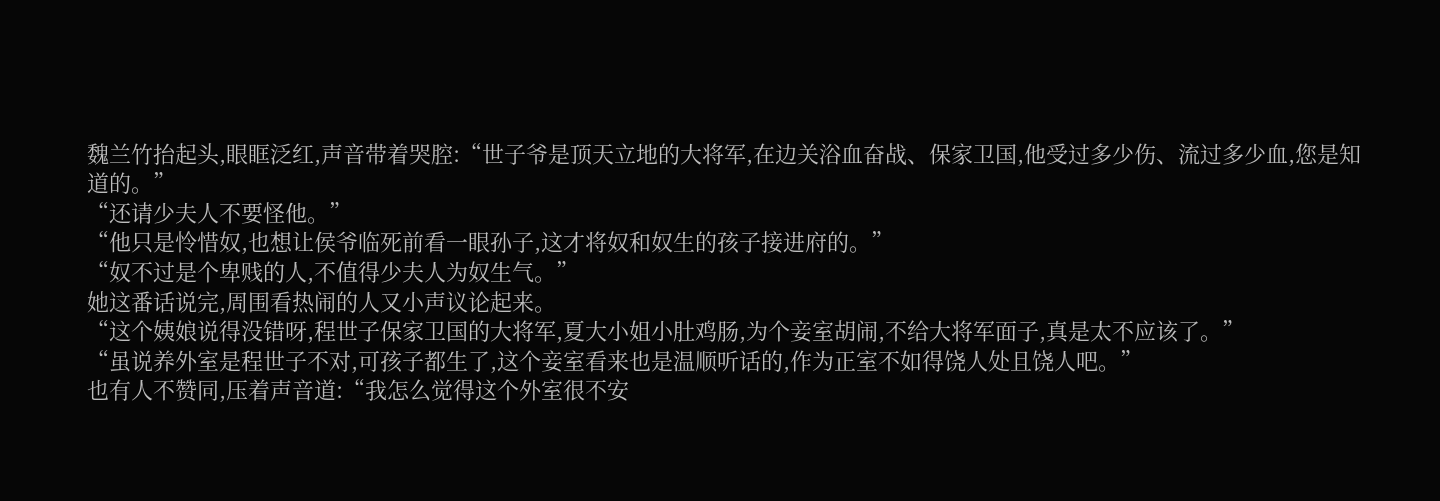魏兰竹抬起头,眼眶泛红,声音带着哭腔:“世子爷是顶天立地的大将军,在边关浴血奋战、保家卫国,他受过多少伤、流过多少血,您是知道的。”
“还请少夫人不要怪他。”
“他只是怜惜奴,也想让侯爷临死前看一眼孙子,这才将奴和奴生的孩子接进府的。”
“奴不过是个卑贱的人,不值得少夫人为奴生气。”
她这番话说完,周围看热闹的人又小声议论起来。
“这个姨娘说得没错呀,程世子保家卫国的大将军,夏大小姐小肚鸡肠,为个妾室胡闹,不给大将军面子,真是太不应该了。”
“虽说养外室是程世子不对,可孩子都生了,这个妾室看来也是温顺听话的,作为正室不如得饶人处且饶人吧。”
也有人不赞同,压着声音道:“我怎么觉得这个外室很不安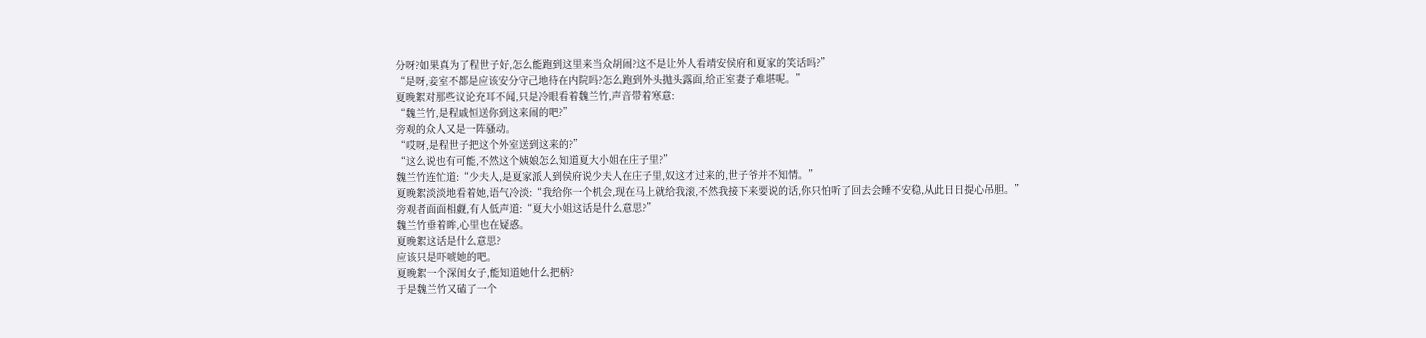分呀?如果真为了程世子好,怎么能跑到这里来当众胡闹?这不是让外人看靖安侯府和夏家的笑话吗?”
“是呀,妾室不都是应该安分守己地待在内院吗?怎么跑到外头抛头露面,给正室妻子难堪呢。”
夏晚絮对那些议论充耳不闻,只是冷眼看着魏兰竹,声音带着寒意:
“魏兰竹,是程戚恒送你到这来闹的吧?”
旁观的众人又是一阵骚动。
“哎呀,是程世子把这个外室送到这来的?”
“这么说也有可能,不然这个姨娘怎么知道夏大小姐在庄子里?”
魏兰竹连忙道:“少夫人,是夏家派人到侯府说少夫人在庄子里,奴这才过来的,世子爷并不知情。”
夏晚絮淡淡地看着她,语气冷淡:“我给你一个机会,现在马上就给我滚,不然我接下来要说的话,你只怕听了回去会睡不安稳,从此日日提心吊胆。”
旁观者面面相觑,有人低声道:“夏大小姐这话是什么意思?”
魏兰竹垂着眸,心里也在疑惑。
夏晚絮这话是什么意思?
应该只是吓唬她的吧。
夏晚絮一个深闺女子,能知道她什么把柄?
于是魏兰竹又磕了一个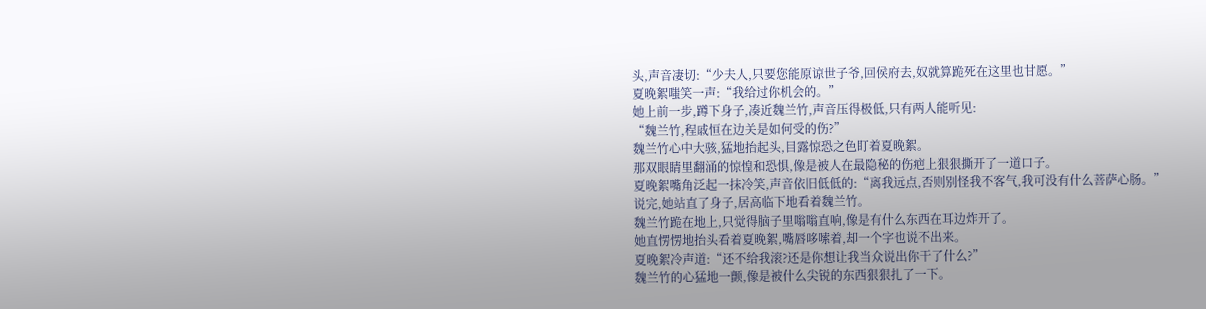头,声音凄切:“少夫人,只要您能原谅世子爷,回侯府去,奴就算跪死在这里也甘愿。”
夏晚絮嗤笑一声:“我给过你机会的。”
她上前一步,蹲下身子,凑近魏兰竹,声音压得极低,只有两人能听见:
“魏兰竹,程戚恒在边关是如何受的伤?”
魏兰竹心中大骇,猛地抬起头,目露惊恐之色盯着夏晚絮。
那双眼睛里翻涌的惊惶和恐惧,像是被人在最隐秘的伤疤上狠狠撕开了一道口子。
夏晚絮嘴角泛起一抹冷笑,声音依旧低低的:“离我远点,否则别怪我不客气,我可没有什么菩萨心肠。”
说完,她站直了身子,居高临下地看着魏兰竹。
魏兰竹跪在地上,只觉得脑子里嗡嗡直响,像是有什么东西在耳边炸开了。
她直愣愣地抬头看着夏晚絮,嘴唇哆嗦着,却一个字也说不出来。
夏晚絮冷声道:“还不给我滚?还是你想让我当众说出你干了什么?”
魏兰竹的心猛地一颤,像是被什么尖锐的东西狠狠扎了一下。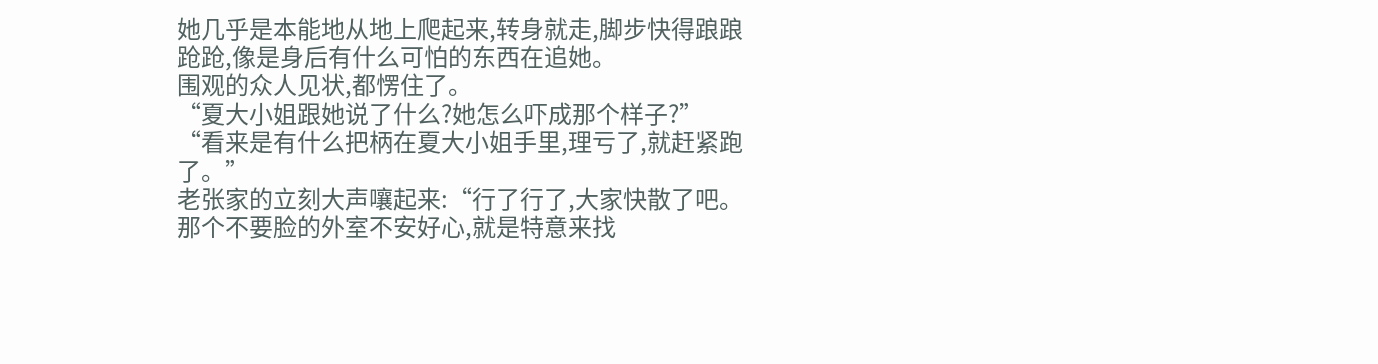她几乎是本能地从地上爬起来,转身就走,脚步快得踉踉跄跄,像是身后有什么可怕的东西在追她。
围观的众人见状,都愣住了。
“夏大小姐跟她说了什么?她怎么吓成那个样子?”
“看来是有什么把柄在夏大小姐手里,理亏了,就赶紧跑了。”
老张家的立刻大声嚷起来:“行了行了,大家快散了吧。那个不要脸的外室不安好心,就是特意来找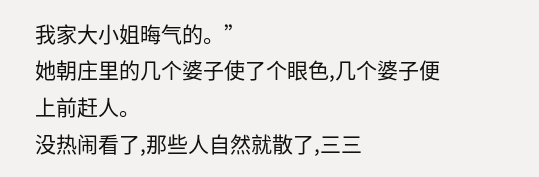我家大小姐晦气的。”
她朝庄里的几个婆子使了个眼色,几个婆子便上前赶人。
没热闹看了,那些人自然就散了,三三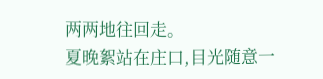两两地往回走。
夏晚絮站在庄口,目光随意一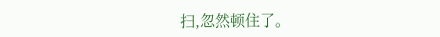扫,忽然顿住了。